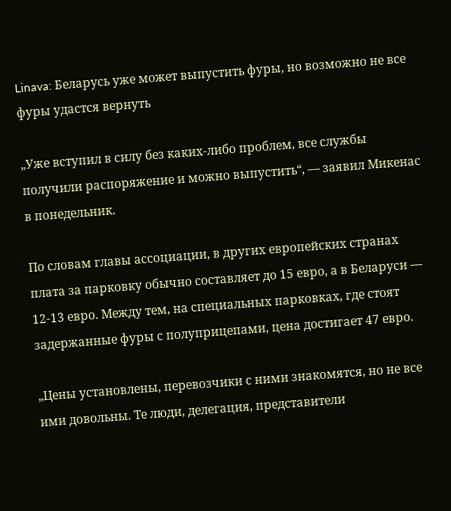Linava: Беларусь уже может выпустить фуры, но возможно не все фуры удастся вернуть

„Уже вступил в силу без каких-либо проблем, все службы получили распоряжение и можно выпустить“, — заявил Микенас в понедельник.

По словам главы ассоциации, в других европейских странах плата за парковку обычно составляет до 15 евро, а в Беларуси — 12-13 евро. Между тем, на специальных парковках, где стоят задержанные фуры с полуприцепами, цена достигает 47 евро.

„Цены установлены, перевозчики с ними знакомятся, но не все ими довольны. Те люди, делегация, представители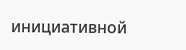инициативной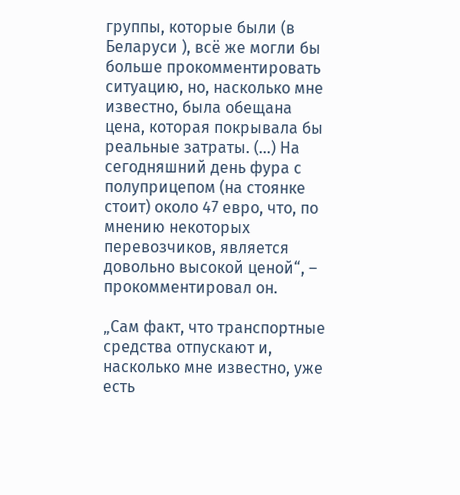группы, которые были (в Беларуси ), всё же могли бы больше прокомментировать ситуацию, но, насколько мне известно, была обещана цена, которая покрывала бы реальные затраты. (…) На сегодняшний день фура с полуприцепом (на стоянке стоит) около 47 евро, что, по мнению некоторых перевозчиков, является довольно высокой ценой“, – прокомментировал он.

„Сам факт, что транспортные средства отпускают и, насколько мне известно, уже есть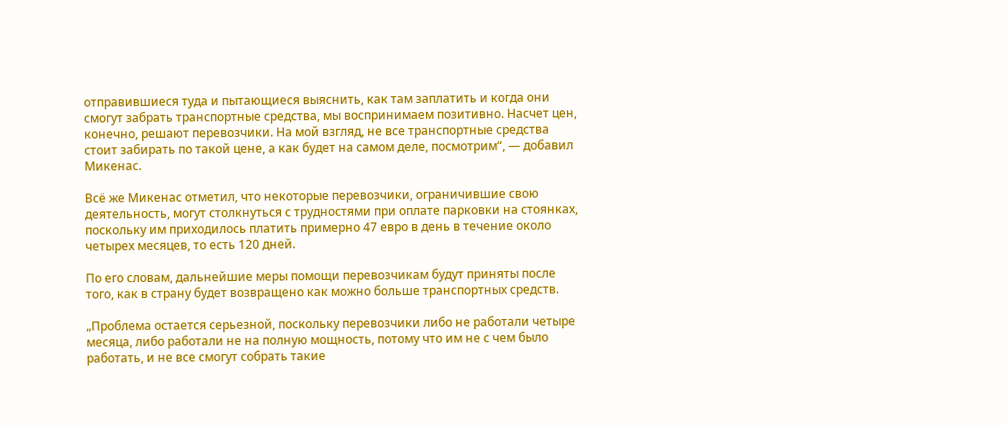отправившиеся туда и пытающиеся выяснить, как там заплатить и когда они смогут забрать транспортные средства, мы воспринимаем позитивно. Насчет цен, конечно, решают перевозчики. На мой взгляд, не все транспортные средства стоит забирать по такой цене, а как будет на самом деле, посмотрим“, — добавил Микенас.

Всё же Микенас отметил, что некоторые перевозчики, ограничившие свою деятельность, могут столкнуться с трудностями при оплате парковки на стоянках, поскольку им приходилось платить примерно 47 евро в день в течение около четырех месяцев, то есть 120 дней.

По его словам, дальнейшие меры помощи перевозчикам будут приняты после того, как в страну будет возвращено как можно больше транспортных средств.

„Проблема остается серьезной, поскольку перевозчики либо не работали четыре месяца, либо работали не на полную мощность, потому что им не с чем было работать, и не все смогут собрать такие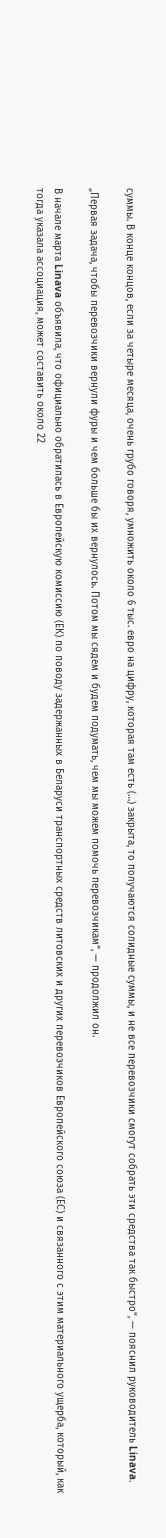суммы. В конце концов, если за четыре месяца, очень грубо говоря, умножить около 6 тыс. евро на цифру, которая там есть (…) закрыта, то получаются солидные суммы, и не все перевозчики смогут собрать эти средства так быстро“, — пояснил руководитель Linava.

„Первая задача, чтобы перевозчики вернули фуры и чем больше бы их вернулось. Потом мы сядем и будем подумать, чем мы можем помочь перевозчикам“, — продолжил он.

В начале марта Linava объявила, что официально обратилась в Европейскую комиссию (ЕК) по поводу задержанных в Беларуси транспортных средств литовских и других перевозчиков Европейского союза (ЕС) и связанного с этим материального ущерба, который, как тогда указала ассоциация, может составить около 22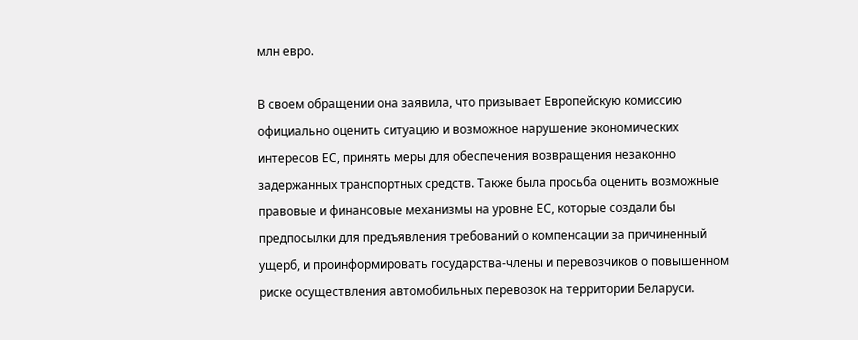млн евро.

В своем обращении она заявила, что призывает Европейскую комиссию официально оценить ситуацию и возможное нарушение экономических интересов ЕС, принять меры для обеспечения возвращения незаконно задержанных транспортных средств. Также была просьба оценить возможные правовые и финансовые механизмы на уровне ЕС, которые создали бы предпосылки для предъявления требований о компенсации за причиненный ущерб, и проинформировать государства-члены и перевозчиков о повышенном риске осуществления автомобильных перевозок на территории Беларуси.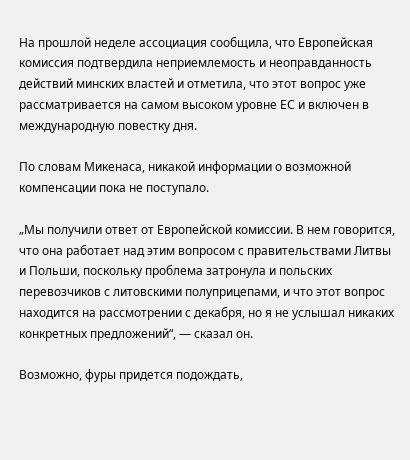На прошлой неделе ассоциация сообщила, что Европейская комиссия подтвердила неприемлемость и неоправданность действий минских властей и отметила, что этот вопрос уже рассматривается на самом высоком уровне ЕС и включен в международную повестку дня.

По словам Микенаса, никакой информации о возможной компенсации пока не поступало.

„Мы получили ответ от Европейской комиссии. В нем говорится, что она работает над этим вопросом с правительствами Литвы и Польши, поскольку проблема затронула и польских перевозчиков с литовскими полуприцепами, и что этот вопрос находится на рассмотрении с декабря, но я не услышал никаких конкретных предложений“, — сказал он.

Возможно, фуры придется подождать,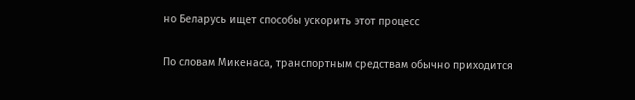но Беларусь ищет способы ускорить этот процесс

По словам Микенаса, транспортным средствам обычно приходится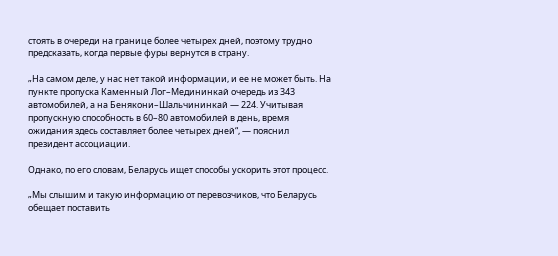стоять в очереди на границе более четырех дней, поэтому трудно предсказать, когда первые фуры вернутся в страну.

„На самом деле, у нас нет такой информации, и ее не может быть. На пункте пропуска Каменный Лог–Медининкай очередь из 343 автомобилей, а на Бенякони–Шальчининкай — 224. Учитывая пропускную способность в 60–80 автомобилей в день, время ожидания здесь составляет более четырех дней“, — пояснил президент ассоциации.

Однако, по его словам, Беларусь ищет способы ускорить этот процесс.

„Мы слышим и такую информацию от перевозчиков, что Беларусь обещает поставить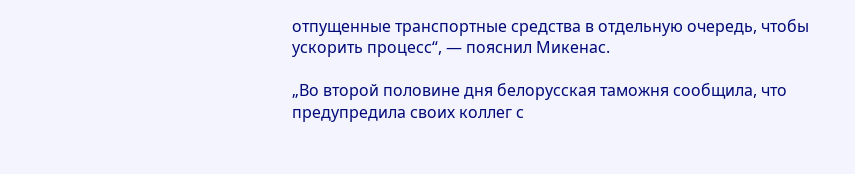отпущенные транспортные средства в отдельную очередь, чтобы ускорить процесс“, — пояснил Микенас.

„Во второй половине дня белорусская таможня сообщила, что предупредила своих коллег с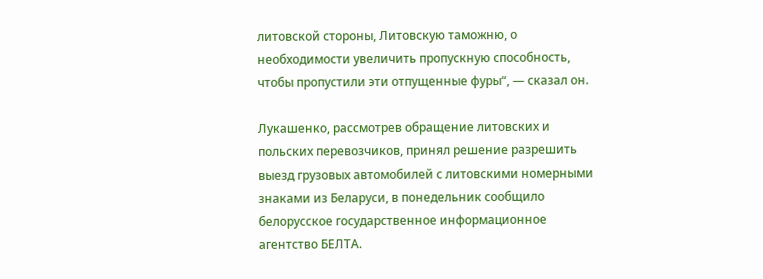литовской стороны, Литовскую таможню, о необходимости увеличить пропускную способность, чтобы пропустили эти отпущенные фуры“, — сказал он.

Лукашенко, рассмотрев обращение литовских и польских перевозчиков, принял решение разрешить выезд грузовых автомобилей с литовскими номерными знаками из Беларуси, в понедельник сообщило белорусское государственное информационное агентство БЕЛТА.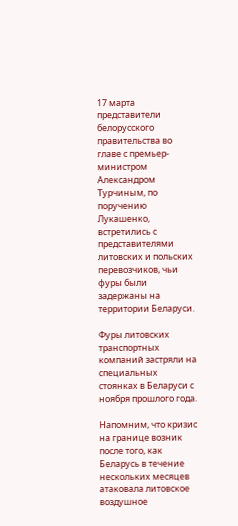17 марта представители белорусского правительства во главе с премьер-министром Александром Турчиным, по поручению Лукашенко, встретились с представителями литовских и польских перевозчиков, чьи фуры были задержаны на территории Беларуси.

Фуры литовских транспортных компаний застряли на специальных стоянках в Беларуси с ноября прошлого года.

Напомним, что кризис на границе возник после того, как Беларусь в течение нескольких месяцев атаковала литовское воздушное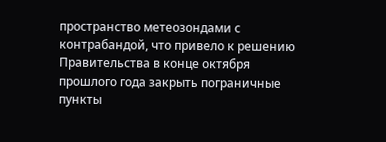пространство метеозондами с контрабандой, что привело к решению Правительства в конце октября прошлого года закрыть пограничные пункты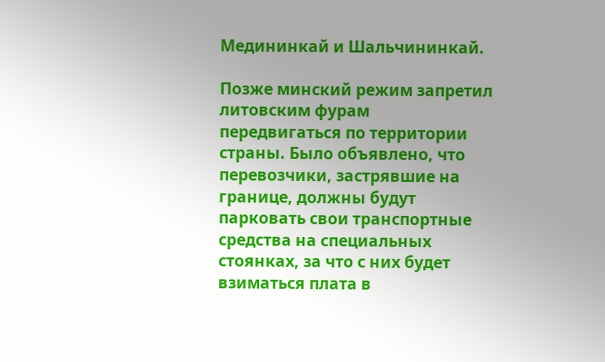Медининкай и Шальчининкай.

Позже минский режим запретил литовским фурам передвигаться по территории страны. Было объявлено, что перевозчики, застрявшие на границе, должны будут парковать свои транспортные средства на специальных стоянках, за что с них будет взиматься плата в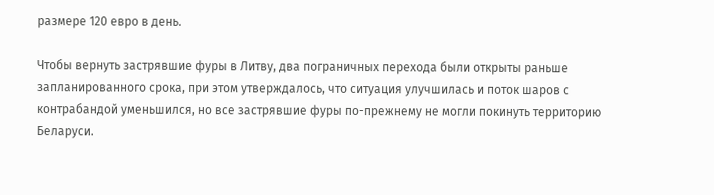размере 120 евро в день.

Чтобы вернуть застрявшие фуры в Литву, два пограничных перехода были открыты раньше запланированного срока, при этом утверждалось, что ситуация улучшилась и поток шаров с контрабандой уменьшился, но все застрявшие фуры по-прежнему не могли покинуть территорию Беларуси.